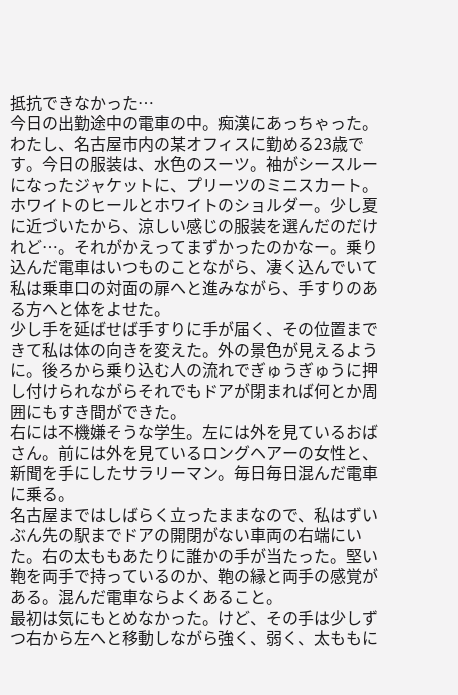抵抗できなかった…
今日の出勤途中の電車の中。痴漢にあっちゃった。わたし、名古屋市内の某オフィスに勤める23歳です。今日の服装は、水色のスーツ。袖がシースルーになったジャケットに、プリーツのミニスカート。
ホワイトのヒールとホワイトのショルダー。少し夏に近づいたから、涼しい感じの服装を選んだのだけれど…。それがかえってまずかったのかなー。乗り込んだ電車はいつものことながら、凄く込んでいて私は乗車口の対面の扉へと進みながら、手すりのある方へと体をよせた。
少し手を延ばせば手すりに手が届く、その位置まできて私は体の向きを変えた。外の景色が見えるように。後ろから乗り込む人の流れでぎゅうぎゅうに押し付けられながらそれでもドアが閉まれば何とか周囲にもすき間ができた。
右には不機嫌そうな学生。左には外を見ているおばさん。前には外を見ているロングヘアーの女性と、新聞を手にしたサラリーマン。毎日毎日混んだ電車に乗る。
名古屋まではしばらく立ったままなので、私はずいぶん先の駅までドアの開閉がない車両の右端にいた。右の太ももあたりに誰かの手が当たった。堅い鞄を両手で持っているのか、鞄の縁と両手の感覚がある。混んだ電車ならよくあること。
最初は気にもとめなかった。けど、その手は少しずつ右から左へと移動しながら強く、弱く、太ももに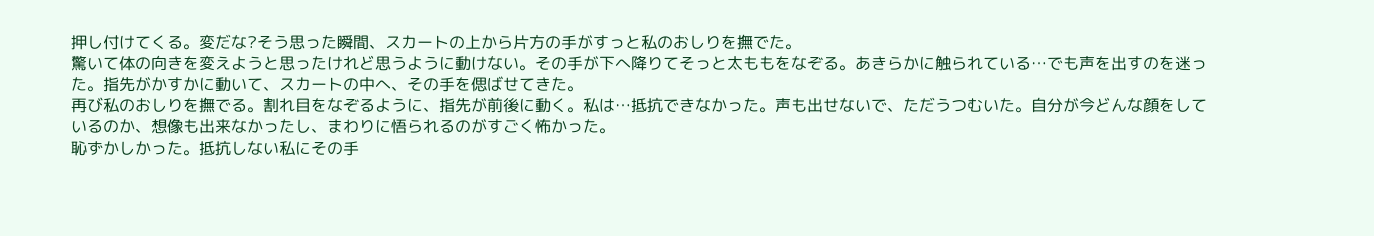押し付けてくる。変だな?そう思った瞬間、スカートの上から片方の手がすっと私のおしりを撫でた。
驚いて体の向きを変えようと思ったけれど思うように動けない。その手が下へ降りてそっと太ももをなぞる。あきらかに触られている…でも声を出すのを迷った。指先がかすかに動いて、スカートの中へ、その手を偲ばせてきた。
再び私のおしりを撫でる。割れ目をなぞるように、指先が前後に動く。私は…抵抗できなかった。声も出せないで、ただうつむいた。自分が今どんな顔をしているのか、想像も出来なかったし、まわりに悟られるのがすごく怖かった。
恥ずかしかった。抵抗しない私にその手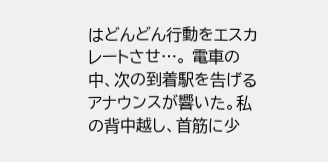はどんどん行動をエスカレートさせ…。 電車の中、次の到着駅を告げるアナウンスが響いた。私の背中越し、首筋に少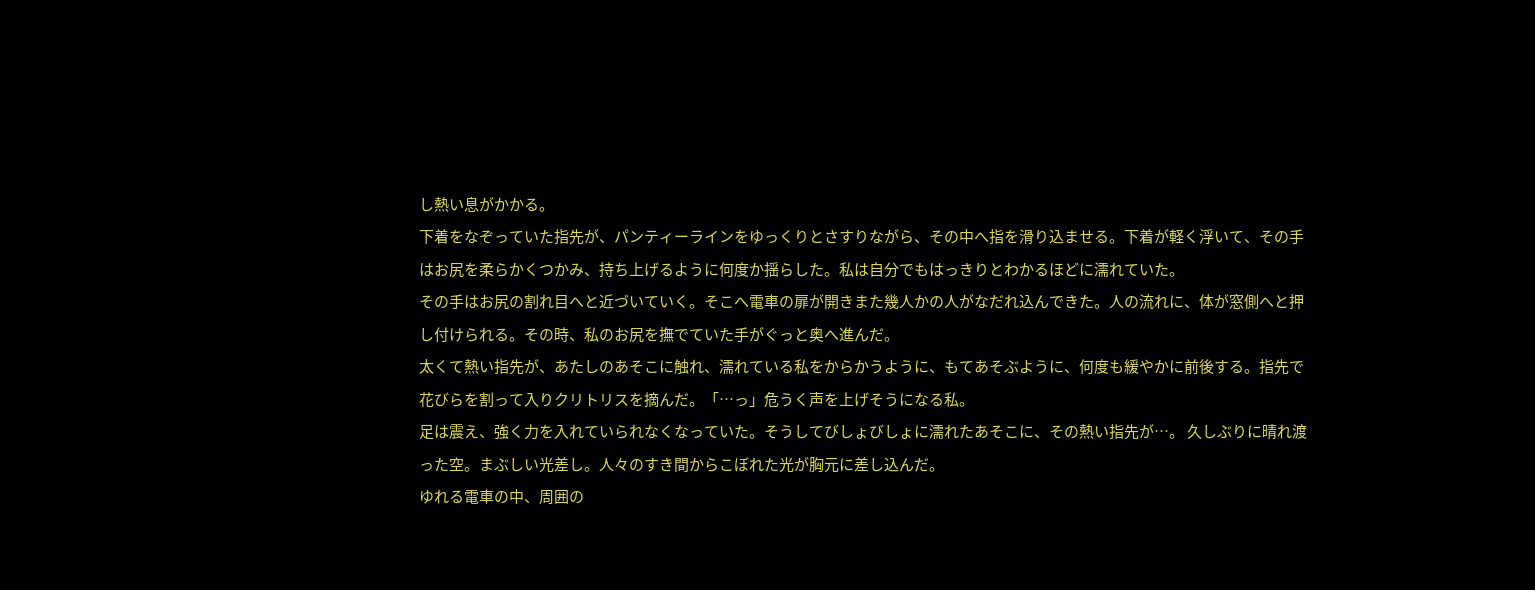し熱い息がかかる。
下着をなぞっていた指先が、パンティーラインをゆっくりとさすりながら、その中へ指を滑り込ませる。下着が軽く浮いて、その手はお尻を柔らかくつかみ、持ち上げるように何度か揺らした。私は自分でもはっきりとわかるほどに濡れていた。
その手はお尻の割れ目へと近づいていく。そこへ電車の扉が開きまた幾人かの人がなだれ込んできた。人の流れに、体が窓側へと押し付けられる。その時、私のお尻を撫でていた手がぐっと奥へ進んだ。
太くて熱い指先が、あたしのあそこに触れ、濡れている私をからかうように、もてあそぶように、何度も緩やかに前後する。指先で花びらを割って入りクリトリスを摘んだ。「…っ」危うく声を上げそうになる私。
足は震え、強く力を入れていられなくなっていた。そうしてびしょびしょに濡れたあそこに、その熱い指先が…。 久しぶりに晴れ渡った空。まぶしい光差し。人々のすき間からこぼれた光が胸元に差し込んだ。
ゆれる電車の中、周囲の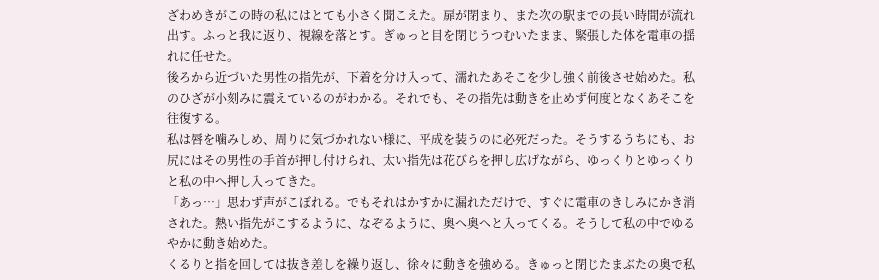ざわめきがこの時の私にはとても小さく聞こえた。扉が閉まり、また次の駅までの長い時間が流れ出す。ふっと我に返り、視線を落とす。ぎゅっと目を閉じうつむいたまま、緊張した体を電車の揺れに任せた。
後ろから近づいた男性の指先が、下着を分け入って、濡れたあそこを少し強く前後させ始めた。私のひざが小刻みに震えているのがわかる。それでも、その指先は動きを止めず何度となくあそこを往復する。
私は唇を噛みしめ、周りに気づかれない様に、平成を装うのに必死だった。そうするうちにも、お尻にはその男性の手首が押し付けられ、太い指先は花びらを押し広げながら、ゆっくりとゆっくりと私の中へ押し入ってきた。
「あっ…」思わず声がこぼれる。でもそれはかすかに漏れただけで、すぐに電車のきしみにかき消された。熱い指先がこするように、なぞるように、奥へ奥へと入ってくる。そうして私の中でゆるやかに動き始めた。
くるりと指を回しては抜き差しを繰り返し、徐々に動きを強める。きゅっと閉じたまぶたの奥で私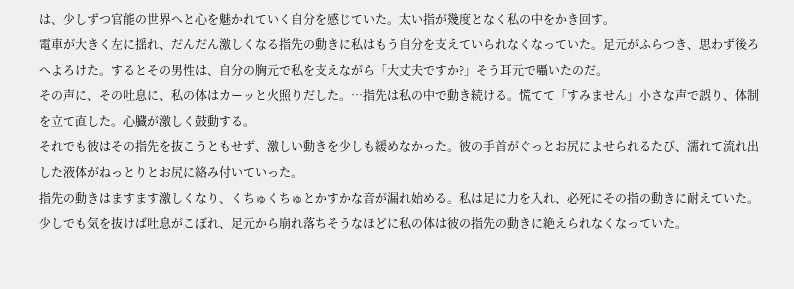は、少しずつ官能の世界へと心を魅かれていく自分を感じていた。太い指が幾度となく私の中をかき回す。
電車が大きく左に揺れ、だんだん激しくなる指先の動きに私はもう自分を支えていられなくなっていた。足元がふらつき、思わず後ろへよろけた。するとその男性は、自分の胸元で私を支えながら「大丈夫ですか?」そう耳元で囁いたのだ。
その声に、その吐息に、私の体はカーッと火照りだした。…指先は私の中で動き続ける。慌てて「すみません」小さな声で誤り、体制を立て直した。心臓が激しく鼓動する。
それでも彼はその指先を抜こうともせず、激しい動きを少しも緩めなかった。彼の手首がぐっとお尻によせられるたび、濡れて流れ出した液体がねっとりとお尻に絡み付いていった。
指先の動きはますます激しくなり、くちゅくちゅとかすかな音が漏れ始める。私は足に力を入れ、必死にその指の動きに耐えていた。少しでも気を抜けば吐息がこぼれ、足元から崩れ落ちそうなほどに私の体は彼の指先の動きに絶えられなくなっていた。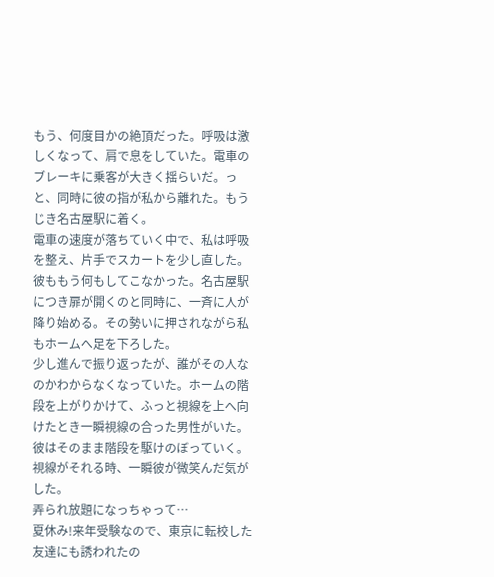もう、何度目かの絶頂だった。呼吸は激しくなって、肩で息をしていた。電車のブレーキに乗客が大きく揺らいだ。っと、同時に彼の指が私から離れた。もうじき名古屋駅に着く。
電車の速度が落ちていく中で、私は呼吸を整え、片手でスカートを少し直した。彼ももう何もしてこなかった。名古屋駅につき扉が開くのと同時に、一斉に人が降り始める。その勢いに押されながら私もホームへ足を下ろした。
少し進んで振り返ったが、誰がその人なのかわからなくなっていた。ホームの階段を上がりかけて、ふっと視線を上へ向けたとき一瞬視線の合った男性がいた。彼はそのまま階段を駆けのぼっていく。視線がそれる時、一瞬彼が微笑んだ気がした。
弄られ放題になっちゃって…
夏休み!来年受験なので、東京に転校した友達にも誘われたの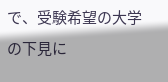で、受験希望の大学の下見に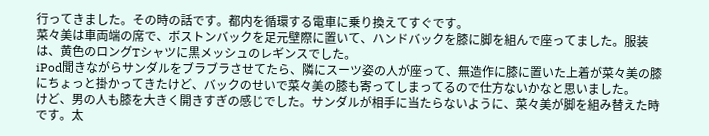行ってきました。その時の話です。都内を循環する電車に乗り換えてすぐです。
菜々美は車両端の席で、ボストンバックを足元壁際に置いて、ハンドバックを膝に脚を組んで座ってました。服装は、黄色のロングTシャツに黒メッシュのレギンスでした。
iPod聞きながらサンダルをブラブラさせてたら、隣にスーツ姿の人が座って、無造作に膝に置いた上着が菜々美の膝にちょっと掛かってきたけど、バックのせいで菜々美の膝も寄ってしまってるので仕方ないかなと思いました。
けど、男の人も膝を大きく開きすぎの感じでした。サンダルが相手に当たらないように、菜々美が脚を組み替えた時です。太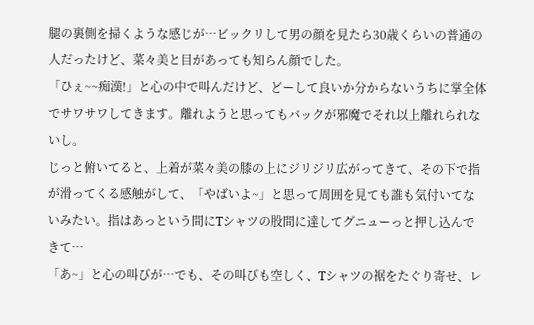腿の裏側を掃くような感じが…ビックリして男の顔を見たら30歳くらいの普通の人だったけど、菜々美と目があっても知らん顔でした。
「ひぇ~~痴漢!」と心の中で叫んだけど、どーして良いか分からないうちに掌全体でサワサワしてきます。離れようと思ってもバックが邪魔でそれ以上離れられないし。
じっと俯いてると、上着が菜々美の膝の上にジリジリ広がってきて、その下で指が滑ってくる感触がして、「やばいよ~」と思って周囲を見ても誰も気付いてないみたい。指はあっという間にTシャツの股間に達してグニューっと押し込んできて…
「あ~」と心の叫びが…でも、その叫びも空しく、Tシャツの裾をたぐり寄せ、レ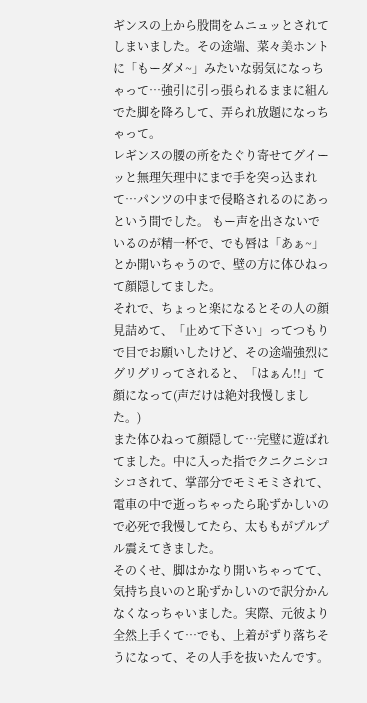ギンスの上から股間をムニュッとされてしまいました。その途端、菜々美ホントに「もーダメ~」みたいな弱気になっちゃって…強引に引っ張られるままに組んでた脚を降ろして、弄られ放題になっちゃって。
レギンスの腰の所をたぐり寄せてグイーッと無理矢理中にまで手を突っ込まれて…パンツの中まで侵略されるのにあっという間でした。 もー声を出さないでいるのが精一杯で、でも唇は「あぁ~」とか開いちゃうので、壁の方に体ひねって顔隠してました。
それで、ちょっと楽になるとその人の顔見詰めて、「止めて下さい」ってつもりで目でお願いしたけど、その途端強烈にグリグリってされると、「はぁん!!」て顔になって(声だけは絶対我慢しました。)
また体ひねって顔隠して…完璧に遊ばれてました。中に入った指でクニクニシコシコされて、掌部分でモミモミされて、電車の中で逝っちゃったら恥ずかしいので必死で我慢してたら、太ももがプルプル震えてきました。
そのくせ、脚はかなり開いちゃってて、気持ち良いのと恥ずかしいので訳分かんなくなっちゃいました。実際、元彼より全然上手くて…でも、上着がずり落ちそうになって、その人手を抜いたんです。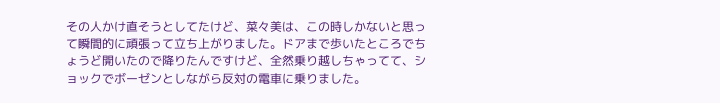その人かけ直そうとしてたけど、菜々美は、この時しかないと思って瞬間的に頑張って立ち上がりました。ドアまで歩いたところでちょうど開いたので降りたんですけど、全然乗り越しちゃってて、ショックでボーゼンとしながら反対の電車に乗りました。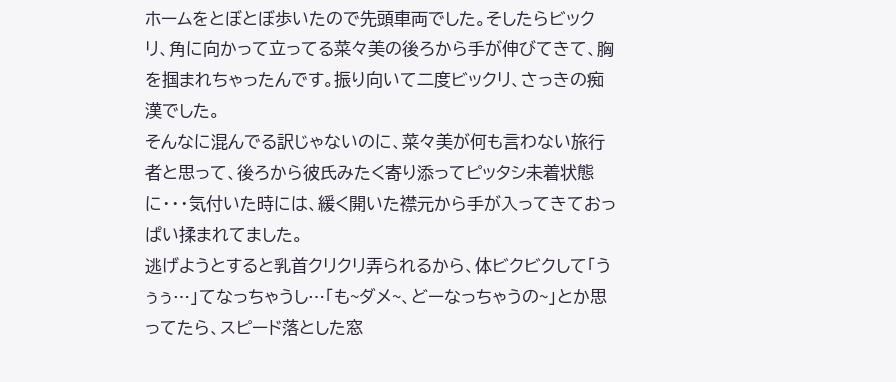ホームをとぼとぼ歩いたので先頭車両でした。そしたらビックリ、角に向かって立ってる菜々美の後ろから手が伸びてきて、胸を掴まれちゃったんです。振り向いて二度ビックリ、さっきの痴漢でした。
そんなに混んでる訳じゃないのに、菜々美が何も言わない旅行者と思って、後ろから彼氏みたく寄り添ってピッタシ未着状態に・・・気付いた時には、緩く開いた襟元から手が入ってきておっぱい揉まれてました。
逃げようとすると乳首クリクリ弄られるから、体ビクビクして「うぅぅ…」てなっちゃうし…「も~ダメ~、どーなっちゃうの~」とか思ってたら、スピード落とした窓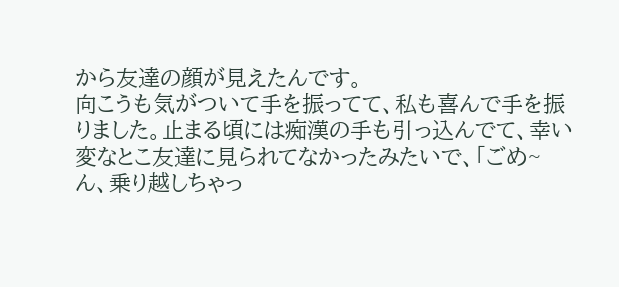から友達の顔が見えたんです。
向こうも気がついて手を振ってて、私も喜んで手を振りました。止まる頃には痴漢の手も引っ込んでて、幸い変なとこ友達に見られてなかったみたいで、「ごめ~ん、乗り越しちゃっ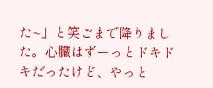た~」と笑ごまで降りました。心臓はずーっとドキドキだったけど、やっと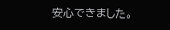安心できました。